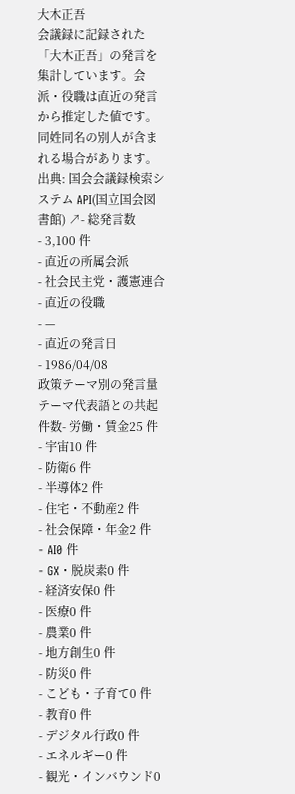大木正吾
会議録に記録された「大木正吾」の発言を集計しています。会派・役職は直近の発言から推定した値です。同姓同名の別人が含まれる場合があります。
出典: 国会会議録検索システム API(国立国会図書館) ↗- 総発言数
- 3,100 件
- 直近の所属会派
- 社会民主党・護憲連合
- 直近の役職
- —
- 直近の発言日
- 1986/04/08
政策テーマ別の発言量
テーマ代表語との共起件数- 労働・賃金25 件
- 宇宙10 件
- 防衛6 件
- 半導体2 件
- 住宅・不動産2 件
- 社会保障・年金2 件
- AI0 件
- GX・脱炭素0 件
- 経済安保0 件
- 医療0 件
- 農業0 件
- 地方創生0 件
- 防災0 件
- こども・子育て0 件
- 教育0 件
- デジタル行政0 件
- エネルギー0 件
- 観光・インバウンド0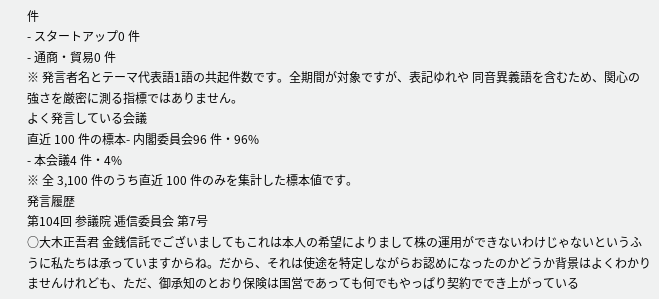件
- スタートアップ0 件
- 通商・貿易0 件
※ 発言者名とテーマ代表語1語の共起件数です。全期間が対象ですが、表記ゆれや 同音異義語を含むため、関心の強さを厳密に測る指標ではありません。
よく発言している会議
直近 100 件の標本- 内閣委員会96 件・96%
- 本会議4 件・4%
※ 全 3,100 件のうち直近 100 件のみを集計した標本値です。
発言履歴
第104回 参議院 逓信委員会 第7号
○大木正吾君 金銭信託でございましてもこれは本人の希望によりまして株の運用ができないわけじゃないというふうに私たちは承っていますからね。だから、それは使途を特定しながらお認めになったのかどうか背景はよくわかりませんけれども、ただ、御承知のとおり保険は国営であっても何でもやっぱり契約ででき上がっている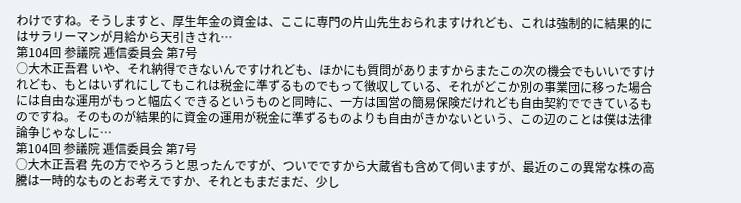わけですね。そうしますと、厚生年金の資金は、ここに専門の片山先生おられますけれども、これは強制的に結果的にはサラリーマンが月給から天引きされ…
第104回 参議院 逓信委員会 第7号
○大木正吾君 いや、それ納得できないんですけれども、ほかにも質問がありますからまたこの次の機会でもいいですけれども、もとはいずれにしてもこれは税金に準ずるものでもって徴収している、それがどこか別の事業団に移った場合には自由な運用がもっと幅広くできるというものと同時に、一方は国営の簡易保険だけれども自由契約でできているものですね。そのものが結果的に資金の運用が税金に準ずるものよりも自由がきかないという、この辺のことは僕は法律論争じゃなしに…
第104回 参議院 逓信委員会 第7号
○大木正吾君 先の方でやろうと思ったんですが、ついでですから大蔵省も含めて伺いますが、最近のこの異常な株の高騰は一時的なものとお考えですか、それともまだまだ、少し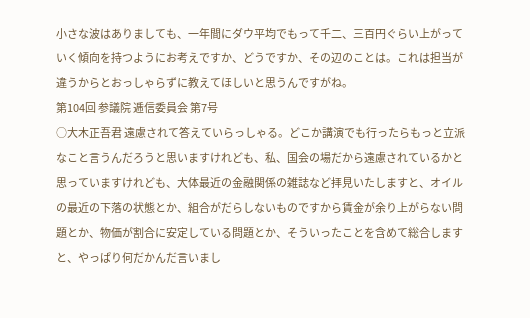小さな波はありましても、一年間にダウ平均でもって千二、三百円ぐらい上がっていく傾向を持つようにお考えですか、どうですか、その辺のことは。これは担当が違うからとおっしゃらずに教えてほしいと思うんですがね。
第104回 参議院 逓信委員会 第7号
○大木正吾君 遠慮されて答えていらっしゃる。どこか講演でも行ったらもっと立派なこと言うんだろうと思いますけれども、私、国会の場だから遠慮されているかと思っていますけれども、大体最近の金融関係の雑誌など拝見いたしますと、オイルの最近の下落の状態とか、組合がだらしないものですから賃金が余り上がらない問題とか、物価が割合に安定している問題とか、そういったことを含めて総合しますと、やっぱり何だかんだ言いまし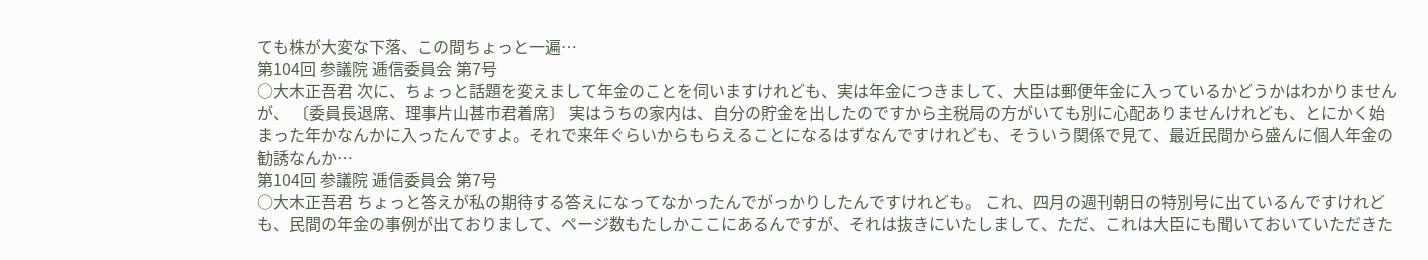ても株が大変な下落、この間ちょっと一遍…
第104回 参議院 逓信委員会 第7号
○大木正吾君 次に、ちょっと話題を変えまして年金のことを伺いますけれども、実は年金につきまして、大臣は郵便年金に入っているかどうかはわかりませんが、 〔委員長退席、理事片山甚市君着席〕 実はうちの家内は、自分の貯金を出したのですから主税局の方がいても別に心配ありませんけれども、とにかく始まった年かなんかに入ったんですよ。それで来年ぐらいからもらえることになるはずなんですけれども、そういう関係で見て、最近民間から盛んに個人年金の勧誘なんか…
第104回 参議院 逓信委員会 第7号
○大木正吾君 ちょっと答えが私の期待する答えになってなかったんでがっかりしたんですけれども。 これ、四月の週刊朝日の特別号に出ているんですけれども、民間の年金の事例が出ておりまして、ページ数もたしかここにあるんですが、それは抜きにいたしまして、ただ、これは大臣にも聞いておいていただきた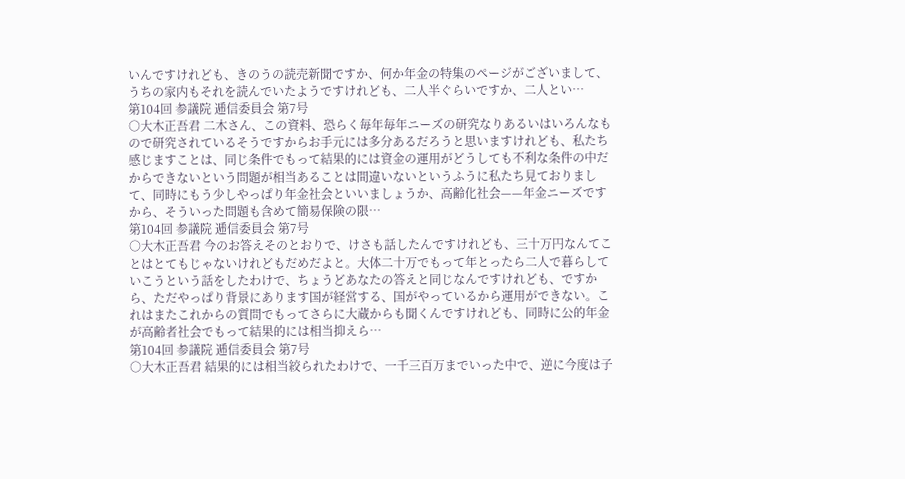いんですけれども、きのうの読売新聞ですか、何か年金の特集のページがございまして、うちの家内もそれを読んでいたようですけれども、二人半ぐらいですか、二人とい…
第104回 参議院 逓信委員会 第7号
○大木正吾君 二木さん、この資料、恐らく毎年毎年ニーズの研究なりあるいはいろんなもので研究されているそうですからお手元には多分あるだろうと思いますけれども、私たち感じますことは、同じ条件でもって結果的には資金の運用がどうしても不利な条件の中だからできないという問題が相当あることは間違いないというふうに私たち見ておりまして、同時にもう少しやっぱり年金社会といいましょうか、高齢化社会——年金ニーズですから、そういった問題も含めて簡易保険の限…
第104回 参議院 逓信委員会 第7号
○大木正吾君 今のお答えそのとおりで、けさも話したんですけれども、三十万円なんてことはとてもじゃないけれどもだめだよと。大体二十万でもって年とったら二人で暮らしていこうという話をしたわけで、ちょうどあなたの答えと同じなんですけれども、ですから、ただやっぱり背景にあります国が経営する、国がやっているから運用ができない。これはまたこれからの質問でもってさらに大蔵からも聞くんですけれども、同時に公的年金が高齢者社会でもって結果的には相当抑えら…
第104回 参議院 逓信委員会 第7号
○大木正吾君 結果的には相当絞られたわけで、一千三百万までいった中で、逆に今度は子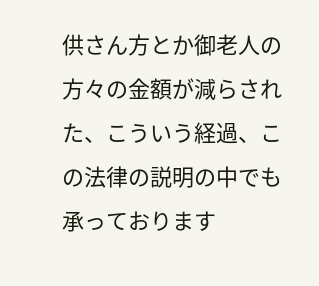供さん方とか御老人の方々の金額が減らされた、こういう経過、この法律の説明の中でも承っております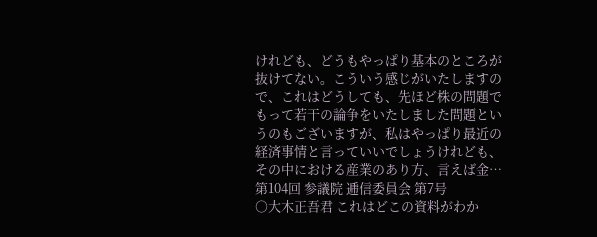けれども、どうもやっぱり基本のところが抜けてない。こういう感じがいたしますので、これはどうしても、先ほど株の問題でもって若干の論争をいたしました問題というのもございますが、私はやっぱり最近の経済事情と言っていいでしょうけれども、その中における産業のあり方、言えば金…
第104回 参議院 逓信委員会 第7号
○大木正吾君 これはどこの資料がわか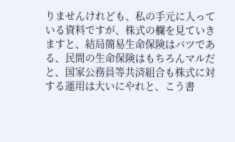りませんけれども、私の手元に入っている資料ですが、株式の欄を見ていきますと、結局簡易生命保険はバツである、民間の生命保険はもちろんマルだと、国家公務員等共済組合も株式に対する運用は大いにやれと、こう書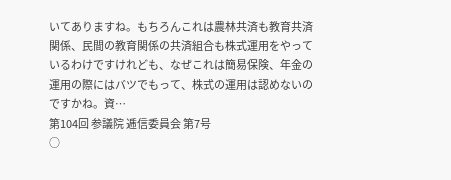いてありますね。もちろんこれは農林共済も教育共済関係、民間の教育関係の共済組合も株式運用をやっているわけですけれども、なぜこれは簡易保険、年金の運用の際にはバツでもって、株式の運用は認めないのですかね。資…
第104回 参議院 逓信委員会 第7号
○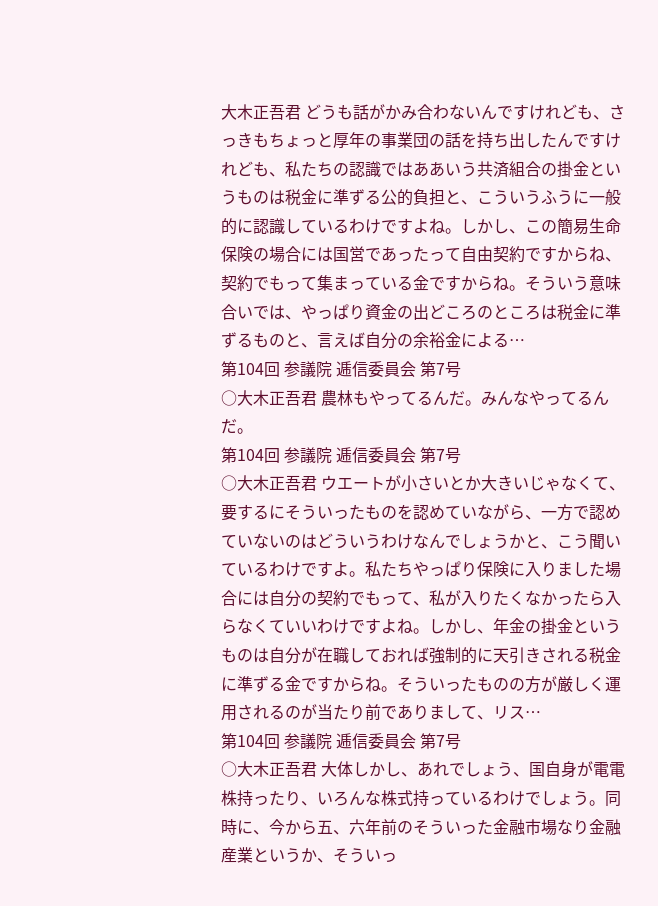大木正吾君 どうも話がかみ合わないんですけれども、さっきもちょっと厚年の事業団の話を持ち出したんですけれども、私たちの認識ではああいう共済組合の掛金というものは税金に準ずる公的負担と、こういうふうに一般的に認識しているわけですよね。しかし、この簡易生命保険の場合には国営であったって自由契約ですからね、契約でもって集まっている金ですからね。そういう意味合いでは、やっぱり資金の出どころのところは税金に準ずるものと、言えば自分の余裕金による…
第104回 参議院 逓信委員会 第7号
○大木正吾君 農林もやってるんだ。みんなやってるんだ。
第104回 参議院 逓信委員会 第7号
○大木正吾君 ウエートが小さいとか大きいじゃなくて、要するにそういったものを認めていながら、一方で認めていないのはどういうわけなんでしょうかと、こう聞いているわけですよ。私たちやっぱり保険に入りました場合には自分の契約でもって、私が入りたくなかったら入らなくていいわけですよね。しかし、年金の掛金というものは自分が在職しておれば強制的に天引きされる税金に準ずる金ですからね。そういったものの方が厳しく運用されるのが当たり前でありまして、リス…
第104回 参議院 逓信委員会 第7号
○大木正吾君 大体しかし、あれでしょう、国自身が電電株持ったり、いろんな株式持っているわけでしょう。同時に、今から五、六年前のそういった金融市場なり金融産業というか、そういっ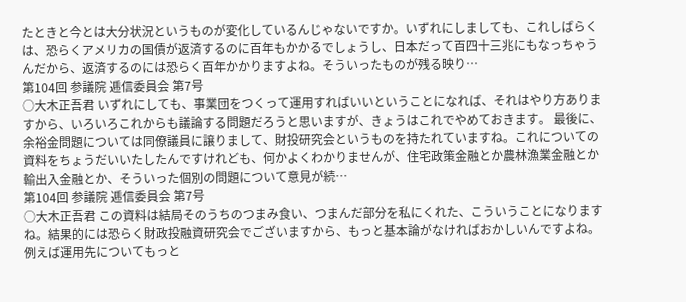たときと今とは大分状況というものが変化しているんじゃないですか。いずれにしましても、これしばらくは、恐らくアメリカの国債が返済するのに百年もかかるでしょうし、日本だって百四十三兆にもなっちゃうんだから、返済するのには恐らく百年かかりますよね。そういったものが残る映り…
第104回 参議院 逓信委員会 第7号
○大木正吾君 いずれにしても、事業団をつくって運用すればいいということになれば、それはやり方ありますから、いろいろこれからも議論する問題だろうと思いますが、きょうはこれでやめておきます。 最後に、余裕金問題については同僚議員に譲りまして、財投研究会というものを持たれていますね。これについての資料をちょうだいいたしたんですけれども、何かよくわかりませんが、住宅政策金融とか農林漁業金融とか輸出入金融とか、そういった個別の問題について意見が続…
第104回 参議院 逓信委員会 第7号
○大木正吾君 この資料は結局そのうちのつまみ食い、つまんだ部分を私にくれた、こういうことになりますね。結果的には恐らく財政投融資研究会でございますから、もっと基本論がなければおかしいんですよね。例えば運用先についてもっと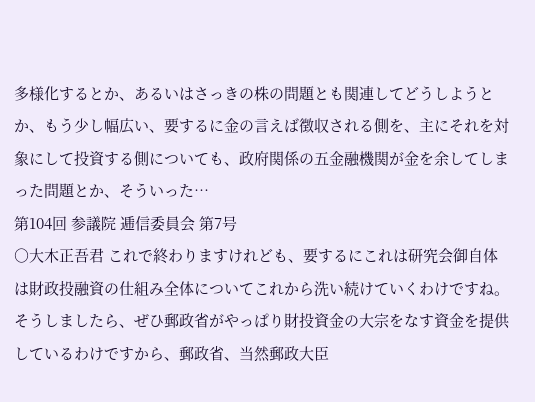多様化するとか、あるいはさっきの株の問題とも関連してどうしようとか、もう少し幅広い、要するに金の言えば徴収される側を、主にそれを対象にして投資する側についても、政府関係の五金融機関が金を余してしまった問題とか、そういった…
第104回 参議院 逓信委員会 第7号
○大木正吾君 これで終わりますけれども、要するにこれは研究会御自体は財政投融資の仕組み全体についてこれから洗い続けていくわけですね。そうしましたら、ぜひ郵政省がやっぱり財投資金の大宗をなす資金を提供しているわけですから、郵政省、当然郵政大臣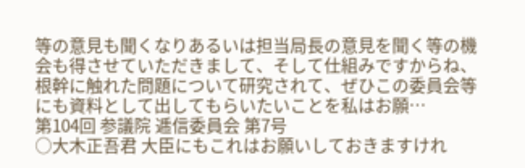等の意見も聞くなりあるいは担当局長の意見を聞く等の機会も得させていただきまして、そして仕組みですからね、根幹に触れた問題について研究されて、ぜひこの委員会等にも資料として出してもらいたいことを私はお願…
第104回 参議院 逓信委員会 第7号
○大木正吾君 大臣にもこれはお願いしておきますけれ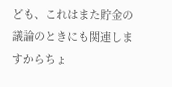ども、これはまた貯金の議論のときにも関連しますからちょ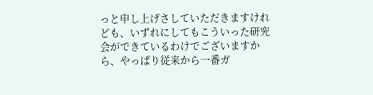っと申し上げさしていただきますけれども、いずれにしてもこういった研究会ができているわけでございますから、やっぱり従来から一番ガ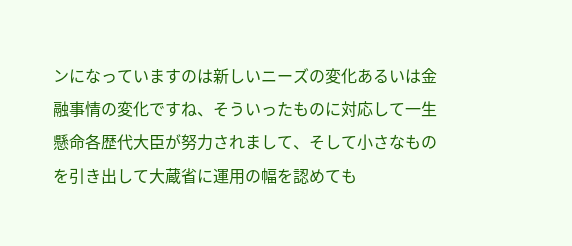ンになっていますのは新しいニーズの変化あるいは金融事情の変化ですね、そういったものに対応して一生懸命各歴代大臣が努力されまして、そして小さなものを引き出して大蔵省に運用の幅を認めても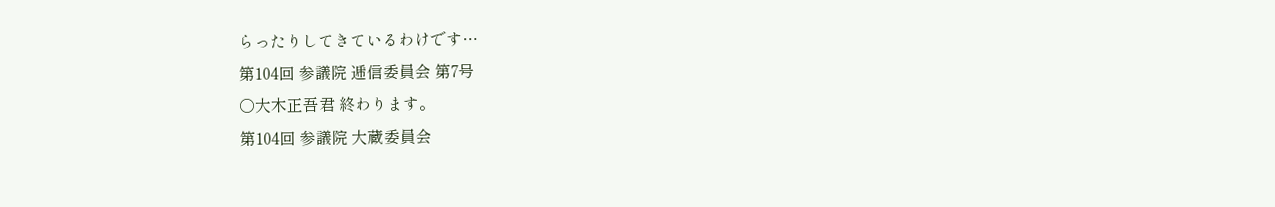らったりしてきているわけです…
第104回 参議院 逓信委員会 第7号
○大木正吾君 終わります。
第104回 参議院 大蔵委員会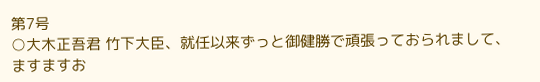第7号
○大木正吾君 竹下大臣、就任以来ずっと御健勝で頑張っておられまして、ますますお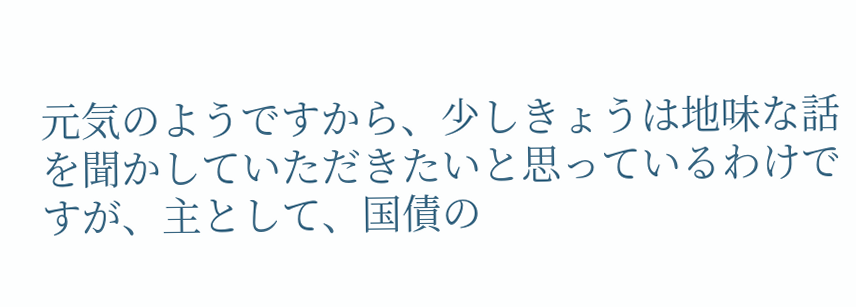元気のようですから、少しきょうは地味な話を聞かしていただきたいと思っているわけですが、主として、国債の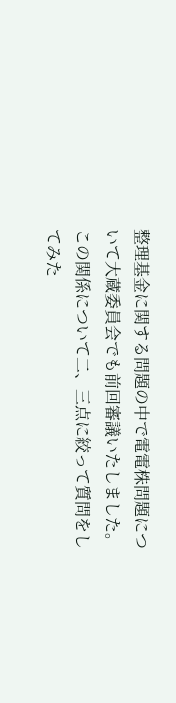整理基金に関する問題の中で電電株問題について大蔵委員会でも前回審議いたしました。この関係について二、三点に絞って質問をしてみた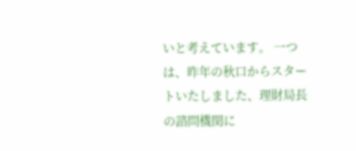いと考えています。 一つは、昨年の秋口からスタートいたしました、理財局長の諮問機関に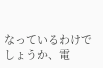なっているわけでしょうか、電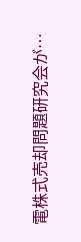電株式売却問題研究会が…